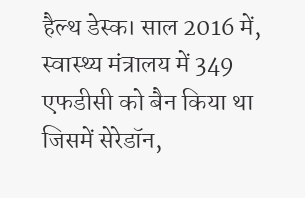हैल्थ डेस्क। साल 2016 में, स्वास्थ्य मंत्रालय में 349 एफडीसी को बैन किया था जिसमें सेरेडॉन,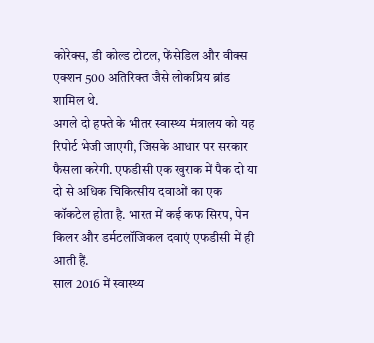कोरेक्स, डी कोल्ड टोटल, फेंसेडिल और वीक्स एक्शन 500 अतिरिक्त जैसे लोकप्रिय ब्रांड शामिल थे.
अगले दो हफ्ते के भीतर स्वास्थ्य मंत्रालय को यह रिपोर्ट भेजी जाएगी, जिसके आधार पर सरकार फैसला करेगी. एफडीसी एक खुराक में पैक दो या दो से अधिक चिकित्सीय दवाओं का एक कॉकटेल होता है. भारत में कई कफ सिरप, पेन किलर और डर्मटलॉजिकल दवाएं एफडीसी में ही आती हैं.
साल 2016 में स्वास्थ्य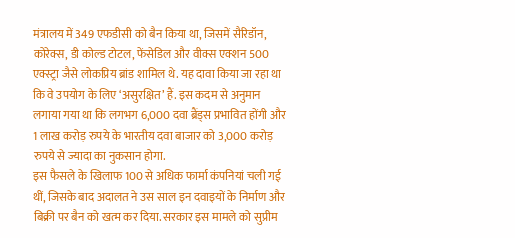मंत्रालय में 349 एफडीसी को बैन किया था, जिसमें सैरिडॉन, कोरेक्स, डी कोल्ड टोटल, फेंसेडिल और वीक्स एक्शन 500 एक्स्ट्रा जैसे लोकप्रिय ब्रांड शामिल थे. यह दावा किया जा रहा था कि वे उपयोग के लिए ‘असुरक्षित’ हैं. इस कदम से अनुमान लगाया गया था कि लगभग 6,000 दवा ब्रैंड्स प्रभावित होंगी और 1 लाख करोड़ रुपये के भारतीय दवा बाजार को 3,000 करोड़ रुपये से ज्यादा का नुकसान होगा.
इस फैसले के खिलाफ 100 से अधिक फार्मा कंपनियां चली गई थीं, जिसके बाद अदालत ने उस साल इन दवाइयों के निर्माण और बिक्री पर बैन को खत्म कर दिया. सरकार इस मामले को सुप्रीम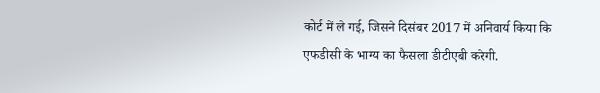कोर्ट में ले गई, जिसने दिसंबर 2017 में अनिवार्य किया कि एफडीसी के भाग्य का फैसला डीटीएबी करेगी.